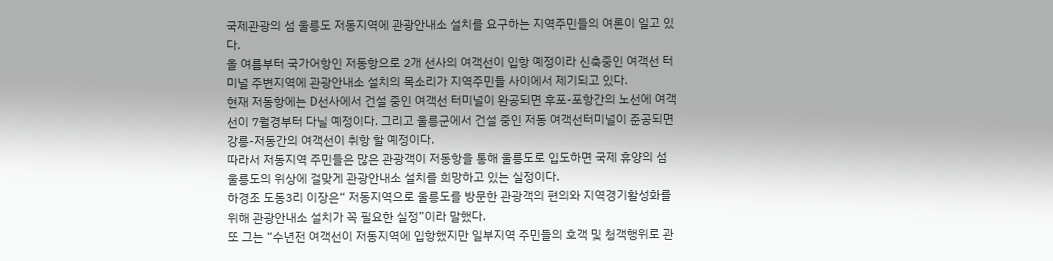국제관광의 섬 울릉도 저동지역에 관광안내소 설치를 요구하는 지역주민들의 여론이 일고 있다.
올 여름부터 국가어항인 저동항으로 2개 선사의 여객선이 입항 예정이라 신축중인 여객선 터미널 주변지역에 관광안내소 설치의 목소리가 지역주민들 사이에서 제기되고 있다.
현재 저동항에는 D선사에서 건설 중인 여객선 터미널이 완공되면 후포-포항간의 노선에 여객선이 7월경부터 다닐 예정이다. 그리고 울릉군에서 건설 중인 저동 여객선터미널이 준공되면 강릉-저동간의 여객선이 취항 할 예정이다.
따라서 저동지역 주민들은 많은 관광객이 저동항을 통해 울릉도로 입도하면 국제 휴양의 섬 울릉도의 위상에 걸맞게 관광안내소 설치를 희망하고 있는 실정이다.
하경조 도동3리 이장은“ 저동지역으로 울릉도를 방문한 관광객의 편의와 지역경기활성화를 위해 관광안내소 설치가 꼭 필요한 실정”이라 말했다.
또 그는 “수년전 여객선이 저동지역에 입항했지만 일부지역 주민들의 호객 및 청객행위로 관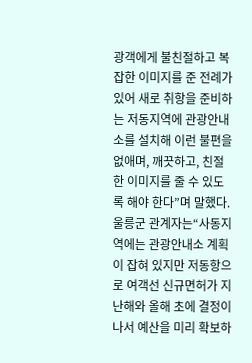광객에게 불친절하고 복잡한 이미지를 준 전례가 있어 새로 취항을 준비하는 저동지역에 관광안내소를 설치해 이런 불편을 없애며, 깨끗하고, 친절한 이미지를 줄 수 있도록 해야 한다”며 말했다.
울릉군 관계자는“사동지역에는 관광안내소 계획이 잡혀 있지만 저동항으로 여객선 신규면허가 지난해와 올해 초에 결정이 나서 예산을 미리 확보하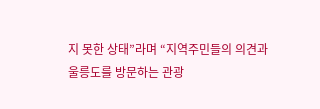지 못한 상태”라며 “지역주민들의 의견과 울릉도를 방문하는 관광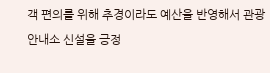객 편의를 위해 추경이라도 예산을 반영해서 관광안내소 신설을 긍정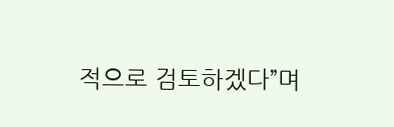적으로 검토하겠다”며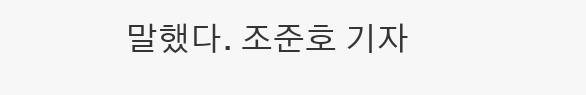말했다. 조준호 기자